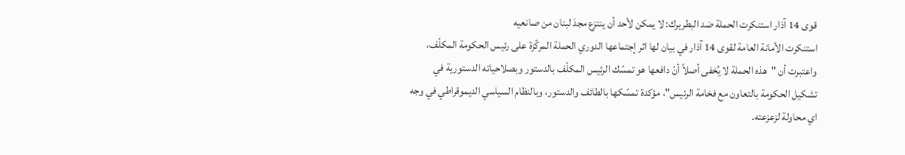قوى 14 آذار استنكرت الحملة ضد البطريرك: لا يمكن لأحد أن ينتزع مجدَ لبنان من صانعيه
استنكرت الأمانة العامة لقوى 14 آذار في بيان لها اثر إجتماعها الدوري الحملة المركّزة على رئيس الحكومة المكلّف، واعتبرت أن "هذه الحملة لا يُخفى أصلاً أنّ دافعها هو تمسّك الرئيس المكلّف بالدستور وبصلاحياته الدستورية في تشكيل الحكومة بالتعاون مع فخامة الرئيس"، مؤكدة تمسّكها بالطائف والدستور، وبالنظام السياسي الديموقراطي في وجه اي محاولة لزعزعته.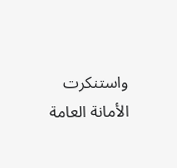واستنكرت الأمانة العامة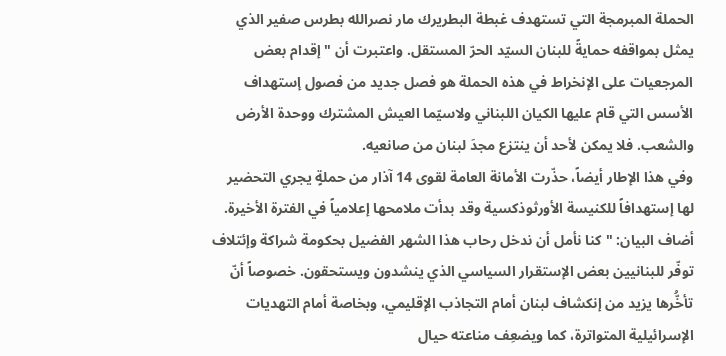الحملة المبرمجة التي تستهدف غبطة البطريرك مار نصرالله بطرس صفير الذي يمثل بمواقفه حمايةً للبنان السيّد الحرّ المستقل. واعتبرت أن "إقدام بعض المرجعيات على الإنخراط في هذه الحملة هو فصل جديد من فصول إستهداف الأسس التي قام عليها الكيان اللبناني ولاسيّما العيش المشترك ووحدة الأرض والشعب. فلا يمكن لأحد أن ينتزع مجدَ لبنان من صانعيه.
وفي هذا الإطار أيضاً، حذّرت الأمانة العامة لقوى 14 آذار من حملةٍ يجري التحضير لها إستهدافاً للكنيسة الأورثوذكسية وقد بدأت ملامحها إعلامياً في الفترة الأخيرة.
أضاف البيان: "كنا نأمل أن ندخل رحاب هذا الشهر الفضيل بحكومة شراكة وإئتلاف توفّر للبنانيين بعض الإستقرار السياسي الذي ينشدون ويستحقون. خصوصاً أنّ تأخُّرها يزيد من إنكشاف لبنان أمام التجاذب الإقليمي، وبخاصة أمام التهديات الإسرائيلية المتواترة، كما ويضعِف مناعته حيال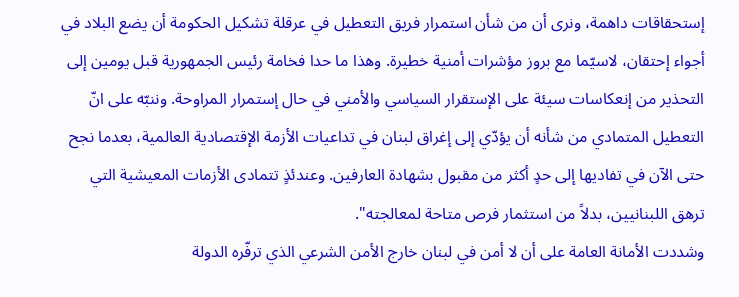إستحقاقات داهمة، ونرى أن من شأن استمرار فريق التعطيل في عرقلة تشكيل الحكومة أن يضع البلاد في أجواء إحتقان، لاسيّما مع بروز مؤشرات أمنية خطيرة. وهذا ما حدا فخامة رئيس الجمهورية قبل يومين إلى التحذير من إنعكاسات سيئة على الإستقرار السياسي والأمني في حال إستمرار المراوحة. وننبّه على انّ التعطيل المتمادي من شأنه أن يؤدّي إلى إغراق لبنان في تداعيات الأزمة الإقتصادية العالمية، بعدما نجح حتى الآن في تفاديها إلى حدٍ أكثر من مقبول بشهادة العارفين. وعندئذٍ تتمادى الأزمات المعيشية التي ترهق اللبنانيين، بدلاً من استثمار فرص متاحة لمعالجته".
وشددت الأمانة العامة على أن لا أمن في لبنان خارج الأمن الشرعي الذي ترفّره الدولة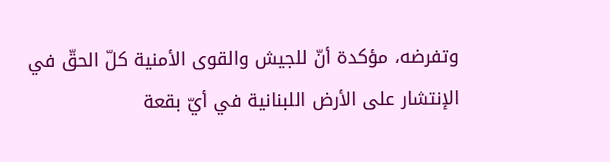وتفرضه، مؤكدة أنّ للجيش والقوى الأمنية كلّ الحقّ في الإنتشار على الأرض اللبنانية في أيّ بقعة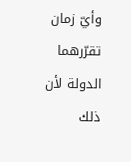وأيّ زمان تقرّرهما الدولة لأن ذلك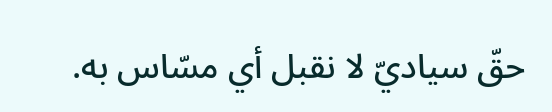حقّ سياديّ لا نقبل أي مسّاس به.